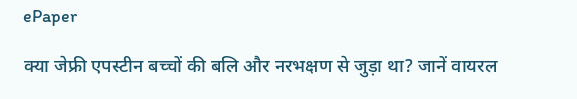ePaper

क्या जेफ्री एपस्टीन बच्चों की बलि और नरभक्षण से जुड़ा था? जानें वायरल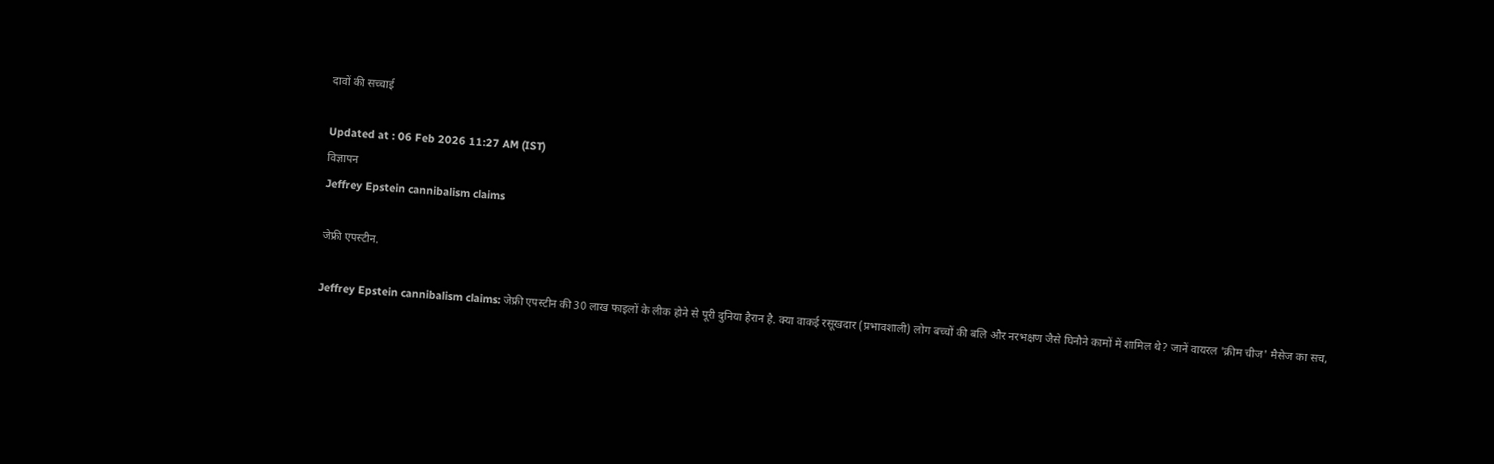दावों की सच्चाई

Updated at : 06 Feb 2026 11:27 AM (IST)
विज्ञापन
Jeffrey Epstein cannibalism claims

जेफ्री एपस्टीन.

Jeffrey Epstein cannibalism claims: जेफ्री एपस्टीन की 30 लाख फाइलों के लीक होने से पूरी दुनिया हैरान है. क्या वाकई रसूखदार (प्रभावशाली) लोग बच्चों की बलि और नरभक्षण जैसे घिनौने कामों में शामिल थे? जानें वायरल 'क्रीम चीज' मैसेज का सच,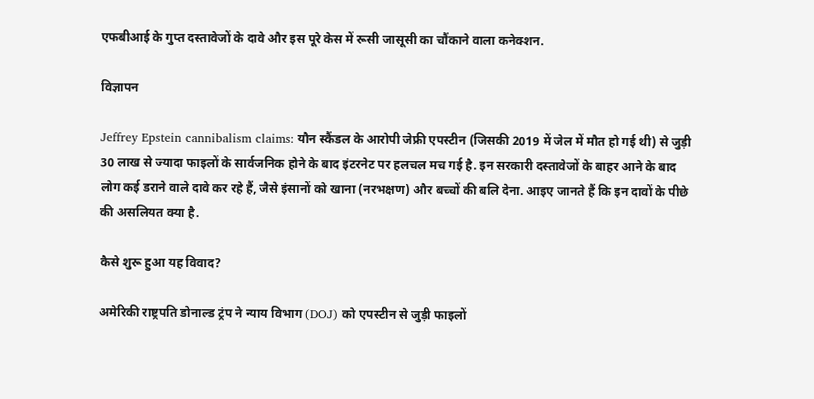एफबीआई के गुप्त दस्तावेजों के दावे और इस पूरे केस में रूसी जासूसी का चौंकाने वाला कनेक्शन.

विज्ञापन

Jeffrey Epstein cannibalism claims: यौन स्कैंडल के आरोपी जेफ्री एपस्टीन (जिसकी 2019 में जेल में मौत हो गई थी) से जुड़ी 30 लाख से ज्यादा फाइलों के सार्वजनिक होने के बाद इंटरनेट पर हलचल मच गई है. इन सरकारी दस्तावेजों के बाहर आने के बाद लोग कई डराने वाले दावे कर रहे हैं, जैसे इंसानों को खाना (नरभक्षण) और बच्चों की बलि देना. आइए जानते हैं कि इन दावों के पीछे की असलियत क्या है.

कैसे शुरू हुआ यह विवाद?

अमेरिकी राष्ट्रपति डोनाल्ड ट्रंप ने न्याय विभाग (DOJ) को एपस्टीन से जुड़ी फाइलों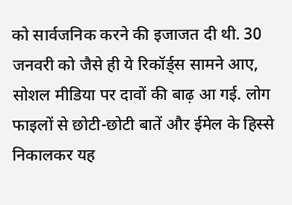को सार्वजनिक करने की इजाजत दी थी. 30 जनवरी को जैसे ही ये रिकॉर्ड्स सामने आए, सोशल मीडिया पर दावों की बाढ़ आ गई. लोग फाइलों से छोटी-छोटी बातें और ईमेल के हिस्से निकालकर यह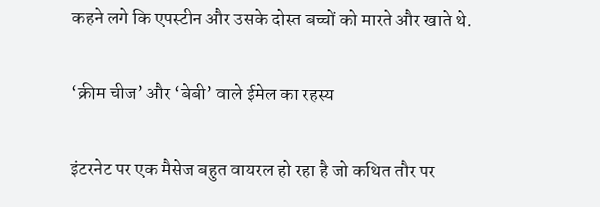कहने लगे कि एपस्टीन और उसके दोस्त बच्चों को मारते और खाते थे.

‘क्रीम चीज’ और ‘बेबी’ वाले ईमेल का रहस्य

इंटरनेट पर एक मैसेज बहुत वायरल हो रहा है जो कथित तौर पर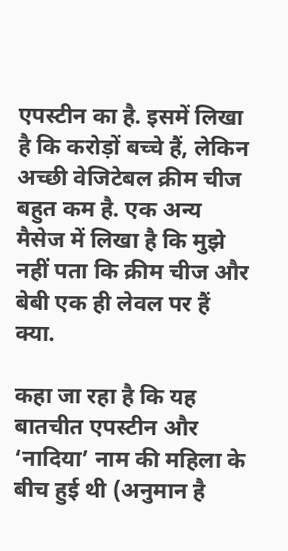एपस्टीन का है. इसमें लिखा है कि करोड़ों बच्चे हैं, लेकिन अच्छी वेजिटेबल क्रीम चीज बहुत कम है. एक अन्य मैसेज में लिखा है कि मुझे नहीं पता कि क्रीम चीज और बेबी एक ही लेवल पर हैं क्या.

कहा जा रहा है कि यह बातचीत एपस्टीन और ‘नादिया’ नाम की महिला के बीच हुई थी (अनुमान है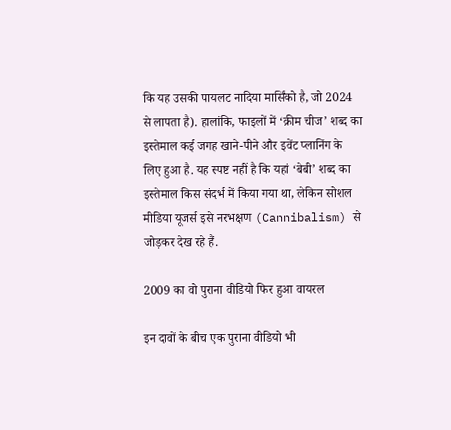कि यह उसकी पायलट नादिया मार्सिंको है, जो 2024 से लापता है). हालांकि, फाइलों में ‘क्रीम चीज’ शब्द का इस्तेमाल कई जगह खाने-पीने और इवेंट प्लानिंग के लिए हुआ है. यह स्पष्ट नहीं है कि यहां ‘बेबी’ शब्द का इस्तेमाल किस संदर्भ में किया गया था, लेकिन सोशल मीडिया यूजर्स इसे नरभक्षण (Cannibalism) से जोड़कर देख रहे हैं.

2009 का वो पुराना वीडियो फिर हुआ वायरल

इन दावों के बीच एक पुराना वीडियो भी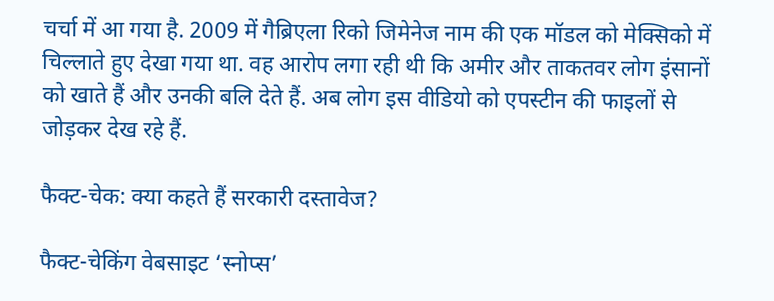चर्चा में आ गया है. 2009 में गैब्रिएला रिको जिमेनेज नाम की एक मॉडल को मेक्सिको में चिल्लाते हुए देखा गया था. वह आरोप लगा रही थी कि अमीर और ताकतवर लोग इंसानों को खाते हैं और उनकी बलि देते हैं. अब लोग इस वीडियो को एपस्टीन की फाइलों से जोड़कर देख रहे हैं.

फैक्ट-चेक: क्या कहते हैं सरकारी दस्तावेज?

फैक्ट-चेकिंग वेबसाइट ‘स्नोप्स’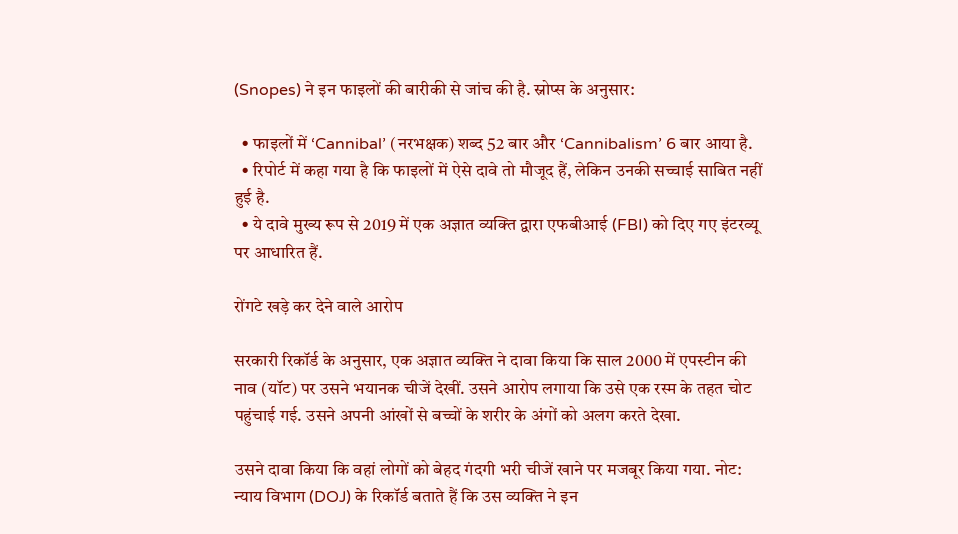(Snopes) ने इन फाइलों की बारीकी से जांच की है. स्नोप्स के अनुसार:

  • फाइलों में ‘Cannibal’ (नरभक्षक) शब्द 52 बार और ‘Cannibalism’ 6 बार आया है.
  • रिपोर्ट में कहा गया है कि फाइलों में ऐसे दावे तो मौजूद हैं, लेकिन उनकी सच्चाई साबित नहीं हुई है.
  • ये दावे मुख्य रूप से 2019 में एक अज्ञात व्यक्ति द्वारा एफबीआई (FBI) को दिए गए इंटरव्यू पर आधारित हैं.

रोंगटे खड़े कर देने वाले आरोप

सरकारी रिकॉर्ड के अनुसार, एक अज्ञात व्यक्ति ने दावा किया कि साल 2000 में एपस्टीन की नाव (यॉट) पर उसने भयानक चीजें देखीं. उसने आरोप लगाया कि उसे एक रस्म के तहत चोट पहुंचाई गई. उसने अपनी आंखों से बच्चों के शरीर के अंगों को अलग करते देखा.

उसने दावा किया कि वहां लोगों को बेहद गंदगी भरी चीजें खाने पर मजबूर किया गया. नोट: न्याय विभाग (DOJ) के रिकॉर्ड बताते हैं कि उस व्यक्ति ने इन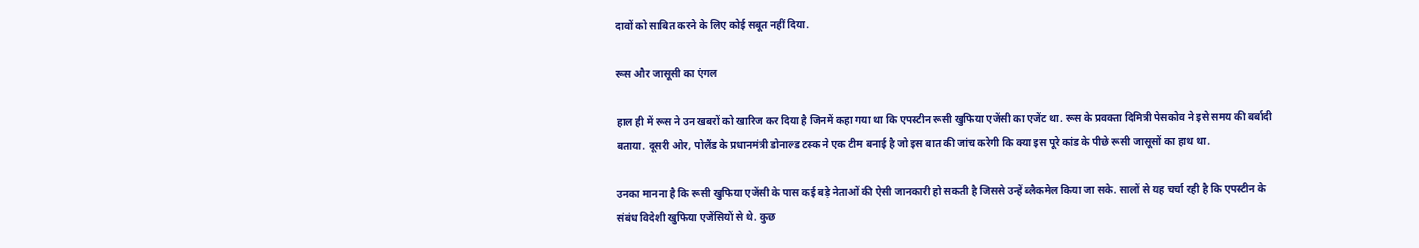दावों को साबित करने के लिए कोई सबूत नहीं दिया.

रूस और जासूसी का एंगल

हाल ही में रूस ने उन खबरों को खारिज कर दिया है जिनमें कहा गया था कि एपस्टीन रूसी खुफिया एजेंसी का एजेंट था. रूस के प्रवक्ता दिमित्री पेसकोव ने इसे समय की बर्बादी बताया. दूसरी ओर, पोलैंड के प्रधानमंत्री डोनाल्ड टस्क ने एक टीम बनाई है जो इस बात की जांच करेगी कि क्या इस पूरे कांड के पीछे रूसी जासूसों का हाथ था.

उनका मानना है कि रूसी खुफिया एजेंसी के पास कई बड़े नेताओं की ऐसी जानकारी हो सकती है जिससे उन्हें ब्लैकमेल किया जा सके. सालों से यह चर्चा रही है कि एपस्टीन के संबंध विदेशी खुफिया एजेंसियों से थे. कुछ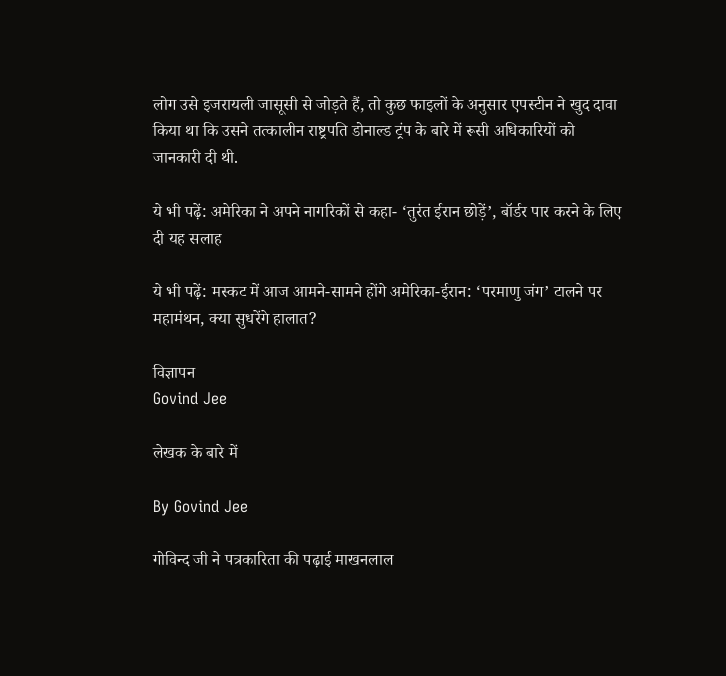लोग उसे इजरायली जासूसी से जोड़ते हैं, तो कुछ फाइलों के अनुसार एपस्टीन ने खुद दावा किया था कि उसने तत्कालीन राष्ट्रपति डोनाल्ड ट्रंप के बारे में रूसी अधिकारियों को जानकारी दी थी.

ये भी पढ़ें: अमेरिका ने अपने नागरिकों से कहा- ‘तुरंत ईरान छोड़ें’, बॉर्डर पार करने के लिए दी यह सलाह

ये भी पढ़ें: मस्कट में आज आमने-सामने होंगे अमेरिका-ईरान: ‘परमाणु जंग’ टालने पर महामंथन, क्या सुधरेंगे हालात?

विज्ञापन
Govind Jee

लेखक के बारे में

By Govind Jee

गोविन्द जी ने पत्रकारिता की पढ़ाई माखनलाल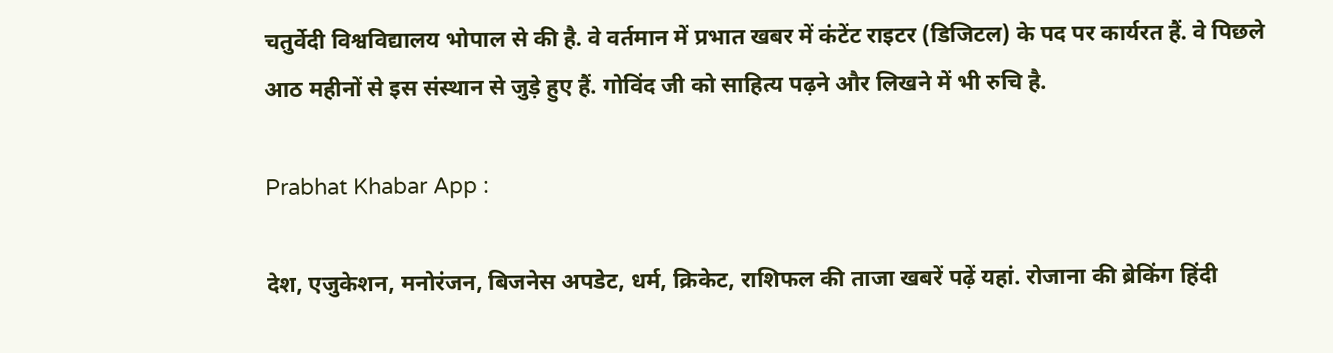चतुर्वेदी विश्वविद्यालय भोपाल से की है. वे वर्तमान में प्रभात खबर में कंटेंट राइटर (डिजिटल) के पद पर कार्यरत हैं. वे पिछले आठ महीनों से इस संस्थान से जुड़े हुए हैं. गोविंद जी को साहित्य पढ़ने और लिखने में भी रुचि है.

Prabhat Khabar App :

देश, एजुकेशन, मनोरंजन, बिजनेस अपडेट, धर्म, क्रिकेट, राशिफल की ताजा खबरें पढ़ें यहां. रोजाना की ब्रेकिंग हिंदी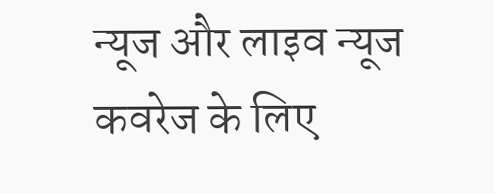न्यूज और लाइव न्यूज कवरेज के लिए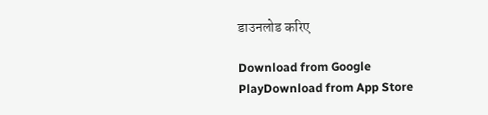डाउनलोड करिए

Download from Google PlayDownload from App Store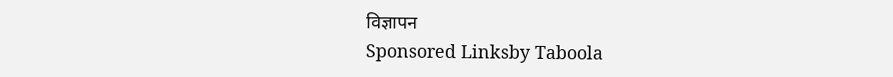विज्ञापन
Sponsored Linksby Taboola